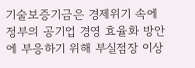기술보증기금은 경제위기 속에 정부의 공기업 경영 효율화 방안에 부응하기 위해 부실점장 이상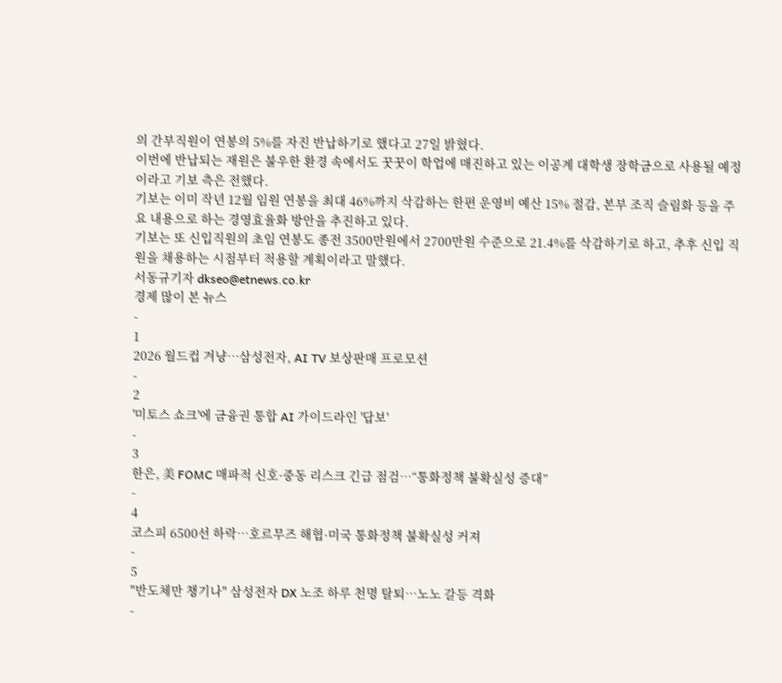의 간부직원이 연봉의 5%를 자진 반납하기로 했다고 27일 밝혔다.
이번에 반납되는 재원은 불우한 환경 속에서도 꿋꿋이 학업에 매진하고 있는 이공계 대학생 장학금으로 사용될 예정이라고 기보 측은 전했다.
기보는 이미 작년 12월 임원 연봉을 최대 46%까지 삭감하는 한편 운영비 예산 15% 절감, 본부 조직 슬림화 등을 주요 내용으로 하는 경영효율화 방안을 추진하고 있다.
기보는 또 신입직원의 초임 연봉도 종전 3500만원에서 2700만원 수준으로 21.4%를 삭감하기로 하고, 추후 신입 직원을 채용하는 시점부터 적용할 계획이라고 말했다.
서동규기자 dkseo@etnews.co.kr
경제 많이 본 뉴스
-
1
2026 월드컵 겨냥…삼성전자, AI TV 보상판매 프로모션
-
2
'미토스 쇼크'에 금융권 통합 AI 가이드라인 '답보'
-
3
한은, 美 FOMC 매파적 신호·중동 리스크 긴급 점검…“통화정책 불확실성 증대”
-
4
코스피 6500선 하락…호르무즈 해협·미국 통화정책 불확실성 커져
-
5
"반도체만 챙기나" 삼성전자 DX 노조 하루 천명 탈퇴…노노 갈등 격화
-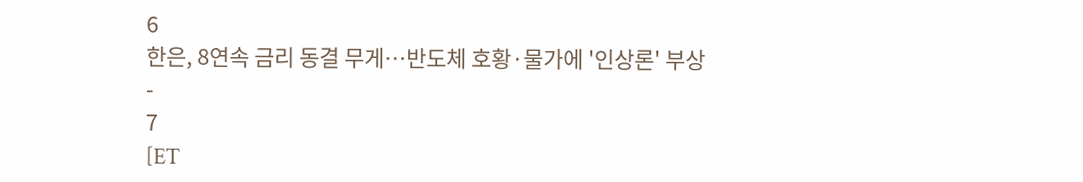6
한은, 8연속 금리 동결 무게…반도체 호황·물가에 '인상론' 부상
-
7
[ET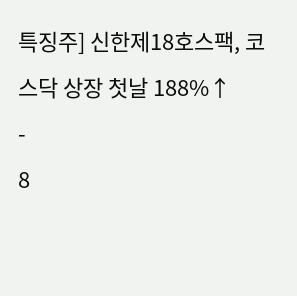특징주] 신한제18호스팩, 코스닥 상장 첫날 188%↑
-
8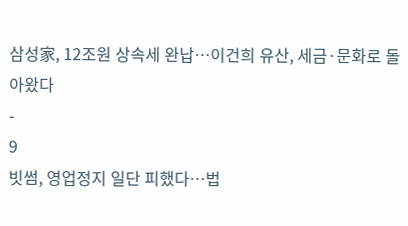삼성家, 12조원 상속세 완납…이건희 유산, 세금·문화로 돌아왔다
-
9
빗썸, 영업정지 일단 피했다…법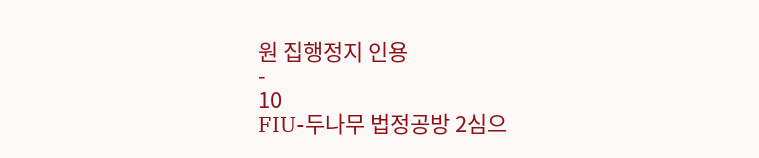원 집행정지 인용
-
10
FIU-두나무 법정공방 2심으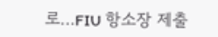로…FIU 항소장 제출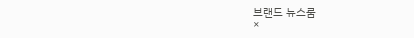브랜드 뉴스룸
×